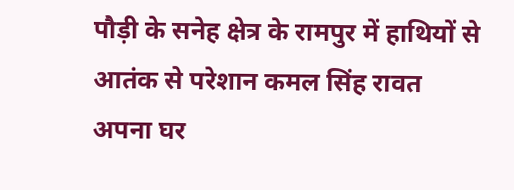पौड़ी के सनेह क्षेत्र के रामपुर में हाथियों से आतंक से परेशान कमल सिंह रावत अपना घर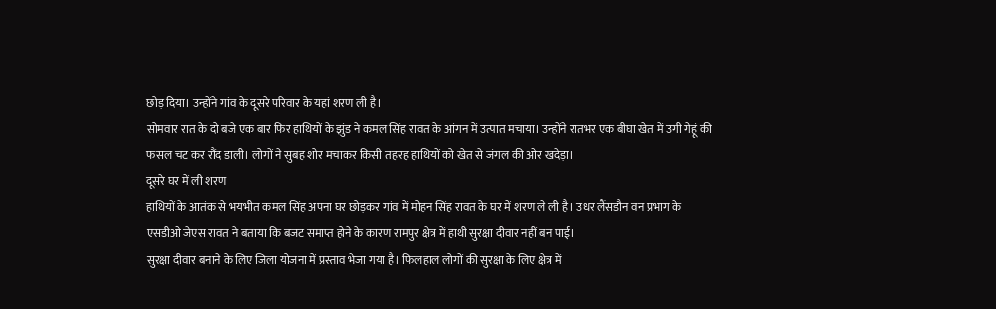छोड़ दिया। उन्होंने गांव के दूसरे परिवार के यहां शरण ली है।
सोमवार रात के दो बजे एक बार फिर हाथियों के झुंड ने कमल सिंह रावत के आंगन में उत्पात मचाया। उन्होंने रातभर एक बीघा खेत में उगी गेहूं की फसल चट कर रौंद डाली। लोगों ने सुबह शोर मचाकर किसी तहरह हाथियों को खेत से जंगल की ओर खदेड़ा।
दूसरे घर में ली शरण
हाथियों के आतंक से भयभीत कमल सिंह अपना घर छोड़कर गांव में मोहन सिंह रावत के घर में शरण ले ली है। उधर लैंसडौन वन प्रभाग के एसडीओ जेएस रावत ने बताया कि बजट समाप्त होने के कारण रामपुर क्षेत्र में हाथी सुरक्षा दीवार नहीं बन पाई।
सुरक्षा दीवार बनाने के लिए जिला योजना में प्रस्ताव भेजा गया है। फिलहाल लोगों की सुरक्षा के लिए क्षेत्र में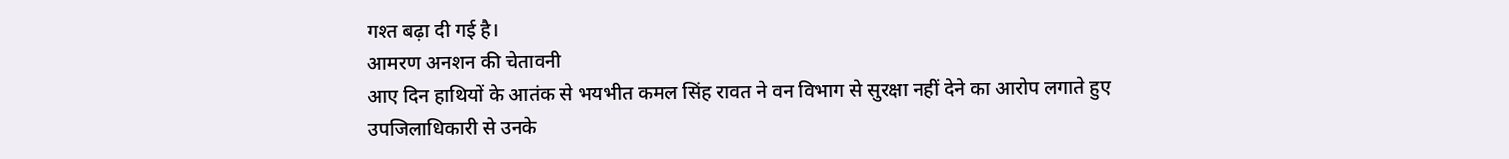गश्त बढ़ा दी गई है।
आमरण अनशन की चेतावनी
आए दिन हाथियों के आतंक से भयभीत कमल सिंह रावत ने वन विभाग से सुरक्षा नहीं देने का आरोप लगाते हुए उपजिलाधिकारी से उनके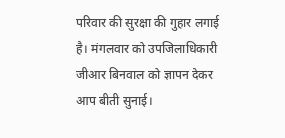परिवार की सुरक्षा की गुहार लगाई है। मंगलवार को उपजिलाधिकारी जीआर बिनवाल को ज्ञापन देकर आप बीती सुनाई।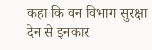कहा कि वन विभाग सुरक्षा देन से इनकार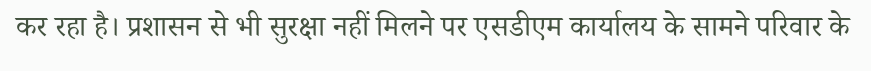कर रहा है। प्रशासन से भी सुरक्षा नहीं मिलने पर एसडीएम कार्यालय के सामने परिवार के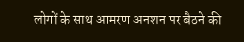लोगों के साथ आमरण अनशन पर बैठने की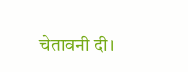चेतावनी दी।